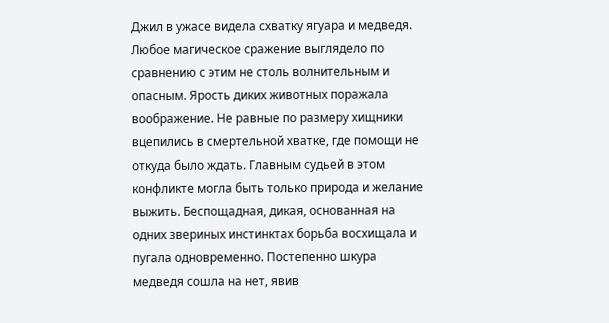Джил в ужасе видела схватку ягуара и медведя. Любое магическое сражение выглядело по сравнению с этим не столь волнительным и опасным. Ярость диких животных поражала воображение. Не равные по размеру хищники вцепились в смертельной хватке, где помощи не откуда было ждать. Главным судьей в этом конфликте могла быть только природа и желание выжить. Беспощадная, дикая, основанная на одних звериных инстинктах борьба восхищала и пугала одновременно. Постепенно шкура медведя сошла на нет, явив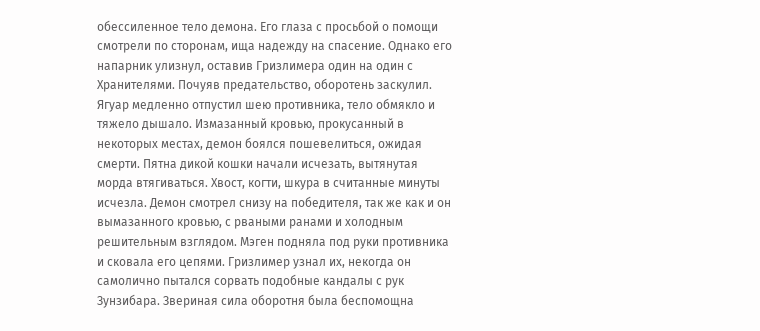обессиленное тело демона. Его глаза с просьбой о помощи смотрели по сторонам, ища надежду на спасение. Однако его напарник улизнул, оставив Гризлимера один на один с Хранителями. Почуяв предательство, оборотень заскулил. Ягуар медленно отпустил шею противника, тело обмякло и тяжело дышало. Измазанный кровью, прокусанный в некоторых местах, демон боялся пошевелиться, ожидая смерти. Пятна дикой кошки начали исчезать, вытянутая морда втягиваться. Хвост, когти, шкура в считанные минуты исчезла. Демон смотрел снизу на победителя, так же как и он вымазанного кровью, с рваными ранами и холодным решительным взглядом. Мэген подняла под руки противника и сковала его цепями. Гризлимер узнал их, некогда он самолично пытался сорвать подобные кандалы с рук Зунзибара. Звериная сила оборотня была беспомощна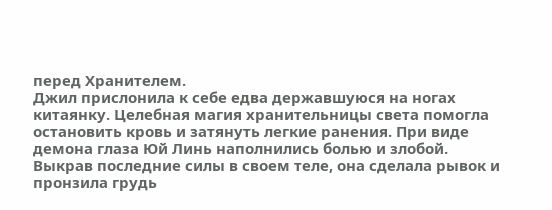перед Хранителем.
Джил прислонила к себе едва державшуюся на ногах китаянку. Целебная магия хранительницы света помогла остановить кровь и затянуть легкие ранения. При виде демона глаза Юй Линь наполнились болью и злобой. Выкрав последние силы в своем теле, она сделала рывок и пронзила грудь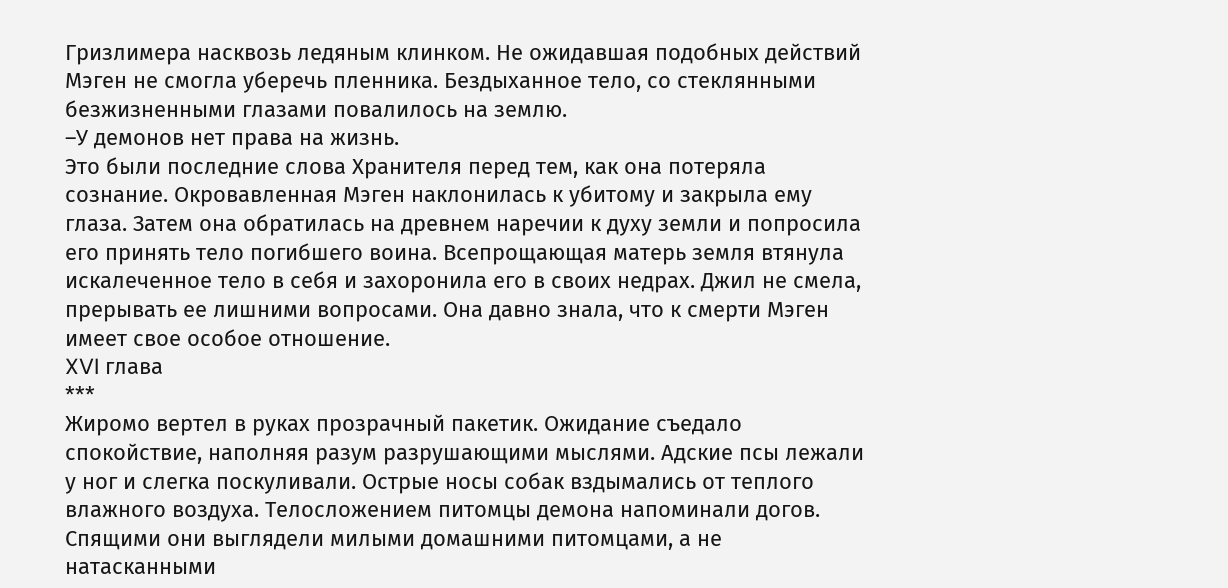Гризлимера насквозь ледяным клинком. Не ожидавшая подобных действий Мэген не смогла уберечь пленника. Бездыханное тело, со стеклянными безжизненными глазами повалилось на землю.
–У демонов нет права на жизнь.
Это были последние слова Хранителя перед тем, как она потеряла сознание. Окровавленная Мэген наклонилась к убитому и закрыла ему глаза. Затем она обратилась на древнем наречии к духу земли и попросила его принять тело погибшего воина. Всепрощающая матерь земля втянула искалеченное тело в себя и захоронила его в своих недрах. Джил не смела, прерывать ее лишними вопросами. Она давно знала, что к смерти Мэген имеет свое особое отношение.
XVI глава
***
Жиромо вертел в руках прозрачный пакетик. Ожидание съедало спокойствие, наполняя разум разрушающими мыслями. Адские псы лежали у ног и слегка поскуливали. Острые носы собак вздымались от теплого влажного воздуха. Телосложением питомцы демона напоминали догов. Спящими они выглядели милыми домашними питомцами, а не натасканными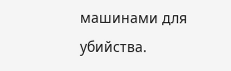машинами для убийства.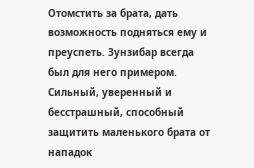Отомстить за брата, дать возможность подняться ему и преуспеть. Зунзибар всегда был для него примером. Сильный, уверенный и бесстрашный, способный защитить маленького брата от нападок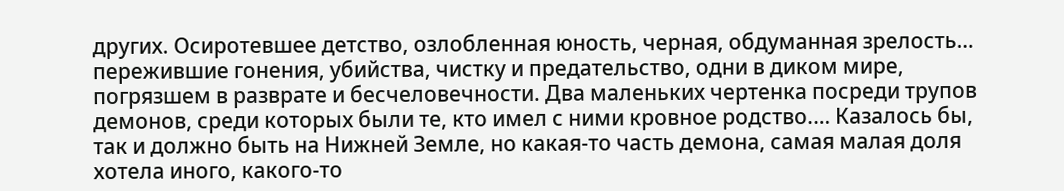других. Осиротевшее детство, озлобленная юность, черная, обдуманная зрелость… пережившие гонения, убийства, чистку и предательство, одни в диком мире, погрязшем в разврате и бесчеловечности. Два маленьких чертенка посреди трупов демонов, среди которых были те, кто имел с ними кровное родство.… Казалось бы, так и должно быть на Нижней Земле, но какая-то часть демона, самая малая доля хотела иного, какого-то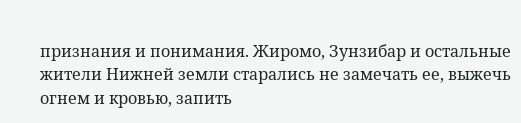признания и понимания. Жиромо, Зунзибар и остальные жители Нижней земли старались не замечать ее, выжечь огнем и кровью, запить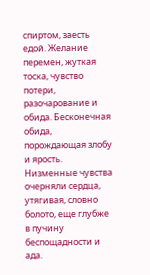спиртом, заесть едой. Желание перемен, жуткая тоска, чувство потери, разочарование и обида. Бесконечная обида, порождающая злобу и ярость. Низменные чувства очерняли сердца, утягивая, словно болото, еще глубже в пучину беспощадности и ада.